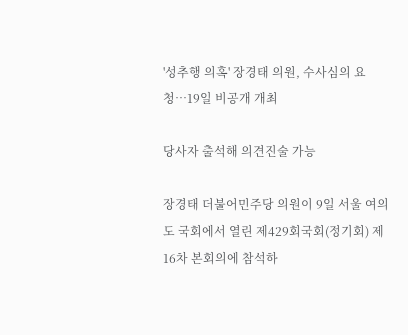'성추행 의혹' 장경태 의원, 수사심의 요청…19일 비공개 개최

당사자 출석해 의견진술 가능

장경태 더불어민주당 의원이 9일 서울 여의도 국회에서 열린 제429회국회(정기회) 제16차 본회의에 참석하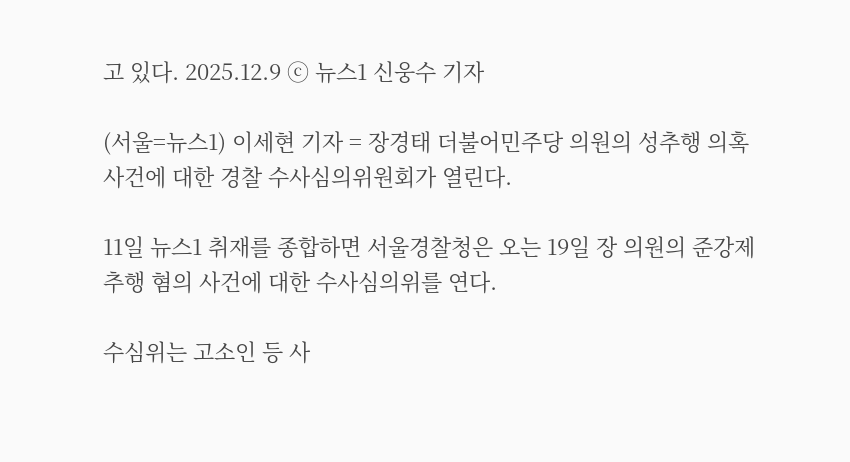고 있다. 2025.12.9 ⓒ 뉴스1 신웅수 기자

(서울=뉴스1) 이세현 기자 = 장경태 더불어민주당 의원의 성추행 의혹 사건에 대한 경찰 수사심의위원회가 열린다.

11일 뉴스1 취재를 종합하면 서울경찰청은 오는 19일 장 의원의 준강제추행 혐의 사건에 대한 수사심의위를 연다.

수심위는 고소인 등 사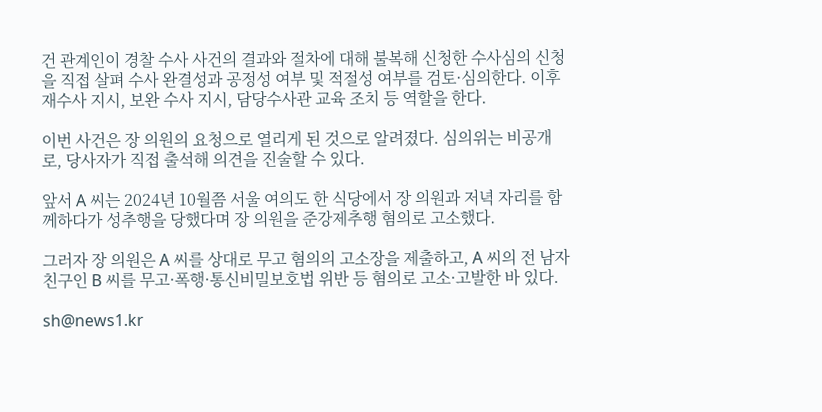건 관계인이 경찰 수사 사건의 결과와 절차에 대해 불복해 신청한 수사심의 신청을 직접 살펴 수사 완결성과 공정성 여부 및 적절성 여부를 검토·심의한다. 이후 재수사 지시, 보완 수사 지시, 담당수사관 교육 조치 등 역할을 한다.

이번 사건은 장 의원의 요청으로 열리게 된 것으로 알려졌다. 심의위는 비공개로, 당사자가 직접 출석해 의견을 진술할 수 있다.

앞서 A 씨는 2024년 10월쯤 서울 여의도 한 식당에서 장 의원과 저녁 자리를 함께하다가 성추행을 당했다며 장 의원을 준강제추행 혐의로 고소했다.

그러자 장 의원은 A 씨를 상대로 무고 혐의의 고소장을 제출하고, A 씨의 전 남자 친구인 B 씨를 무고·폭행·통신비밀보호법 위반 등 혐의로 고소·고발한 바 있다.

sh@news1.kr